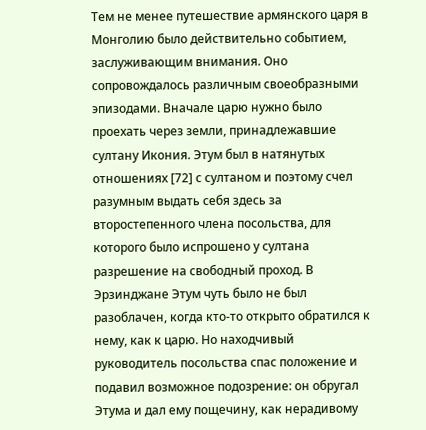Тем не менее путешествие армянского царя в Монголию было действительно событием, заслуживающим внимания. Оно сопровождалось различным своеобразными эпизодами. Вначале царю нужно было проехать через земли, принадлежавшие султану Икония. Этум был в натянутых отношениях [72] с султаном и поэтому счел разумным выдать себя здесь за второстепенного члена посольства, для которого было испрошено у султана разрешение на свободный проход. В Эрзинджане Этум чуть было не был разоблачен, когда кто-то открыто обратился к нему, как к царю. Но находчивый руководитель посольства спас положение и подавил возможное подозрение: он обругал Этума и дал ему пощечину, как нерадивому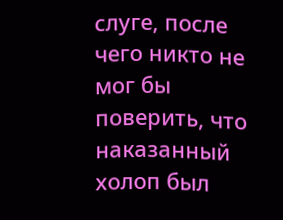слуге, после чего никто не мог бы поверить, что наказанный холоп был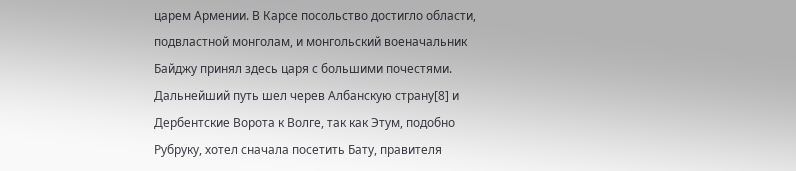царем Армении. В Карсе посольство достигло области, подвластной монголам, и монгольский военачальник Байджу принял здесь царя с большими почестями. Дальнейший путь шел черев Албанскую страну[8] и Дербентские Ворота к Волге, так как Этум, подобно Рубруку, хотел сначала посетить Бату, правителя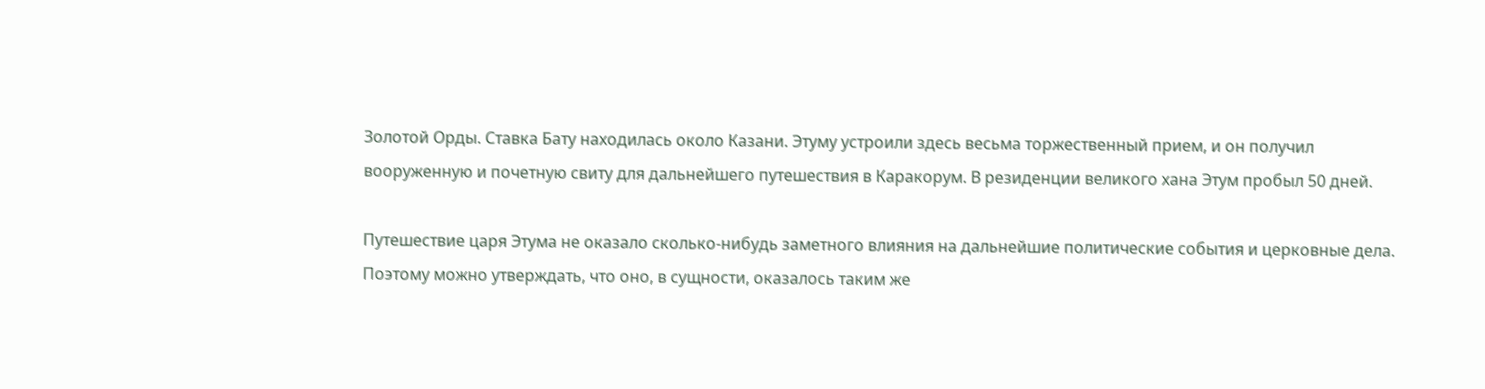Золотой Орды. Ставка Бату находилась около Казани. Этуму устроили здесь весьма торжественный прием, и он получил вооруженную и почетную свиту для дальнейшего путешествия в Каракорум. В резиденции великого хана Этум пробыл 50 дней.

Путешествие царя Этума не оказало сколько-нибудь заметного влияния на дальнейшие политические события и церковные дела. Поэтому можно утверждать, что оно, в сущности, оказалось таким же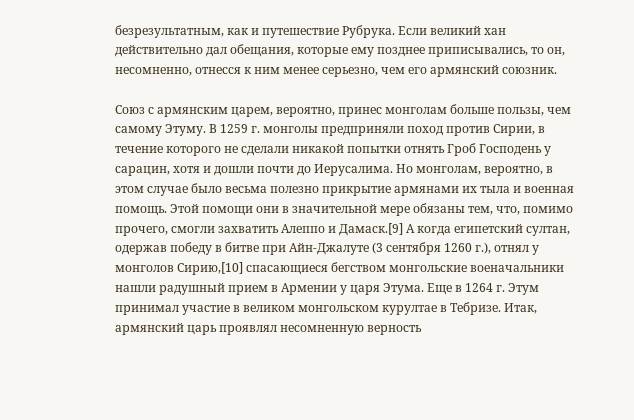безрезультатным, как и путешествие Рубрука. Если великий хан действительно дал обещания, которые ему позднее приписывались, то он, несомненно, отнесся к ним менее серьезно, чем его армянский союзник.

Союз с армянским царем, вероятно, принес монголам больше пользы, чем самому Этуму. В 1259 г. монголы предприняли поход против Сирии, в течение которого не сделали никакой попытки отнять Гроб Господень у сарацин, хотя и дошли почти до Иерусалима. Но монголам, вероятно, в этом случае было весьма полезно прикрытие армянами их тыла и военная помощь. Этой помощи они в значительной мере обязаны тем, что, помимо прочего, смогли захватить Алеппо и Дамаск.[9] А когда египетский султан, одержав победу в битве при Айн-Джалуте (3 сентября 1260 г.), отнял у монголов Сирию,[10] спасающиеся бегством монгольские военачальники нашли радушный прием в Армении у царя Этума. Еще в 1264 г. Этум принимал участие в великом монгольском курултае в Тебризе. Итак, армянский царь проявлял несомненную верность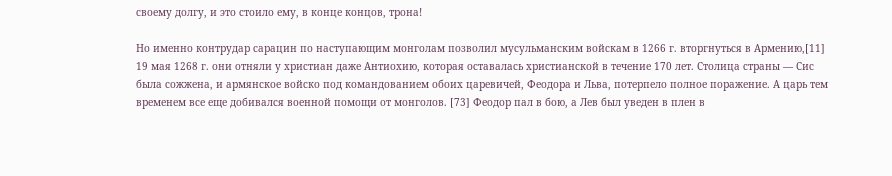своему долгу, и это стоило ему, в конце концов, трона!

Но именно контрудар сарацин по наступающим монголам позволил мусульманским войскам в 1266 г. вторгнуться в Армению,[11] 19 мая 1268 г. они отняли у христиан даже Антиохию, которая оставалась христианской в течение 170 лет. Столица страны — Сис была сожжена, и армянское войско под командованием обоих царевичей, Феодора и Льва, потерпело полное поражение. А царь тем временем все еще добивался военной помощи от монголов. [73] Феодор пал в бою, а Лев был уведен в плен в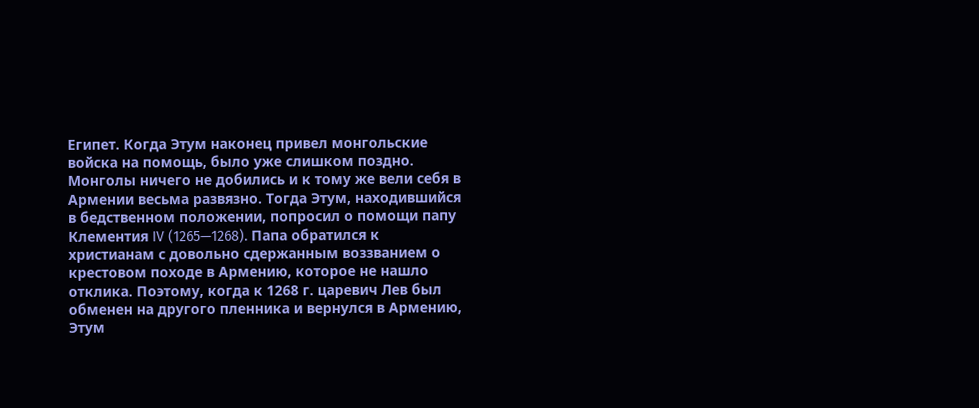Египет. Когда Этум наконец привел монгольские войска на помощь, было уже слишком поздно. Монголы ничего не добились и к тому же вели себя в Армении весьма развязно. Тогда Этум, находившийся в бедственном положении, попросил о помощи папу Клементия IV (1265—1268). Папа обратился к христианам с довольно сдержанным воззванием о крестовом походе в Армению, которое не нашло отклика. Поэтому, когда к 1268 г. царевич Лев был обменен на другого пленника и вернулся в Армению, Этум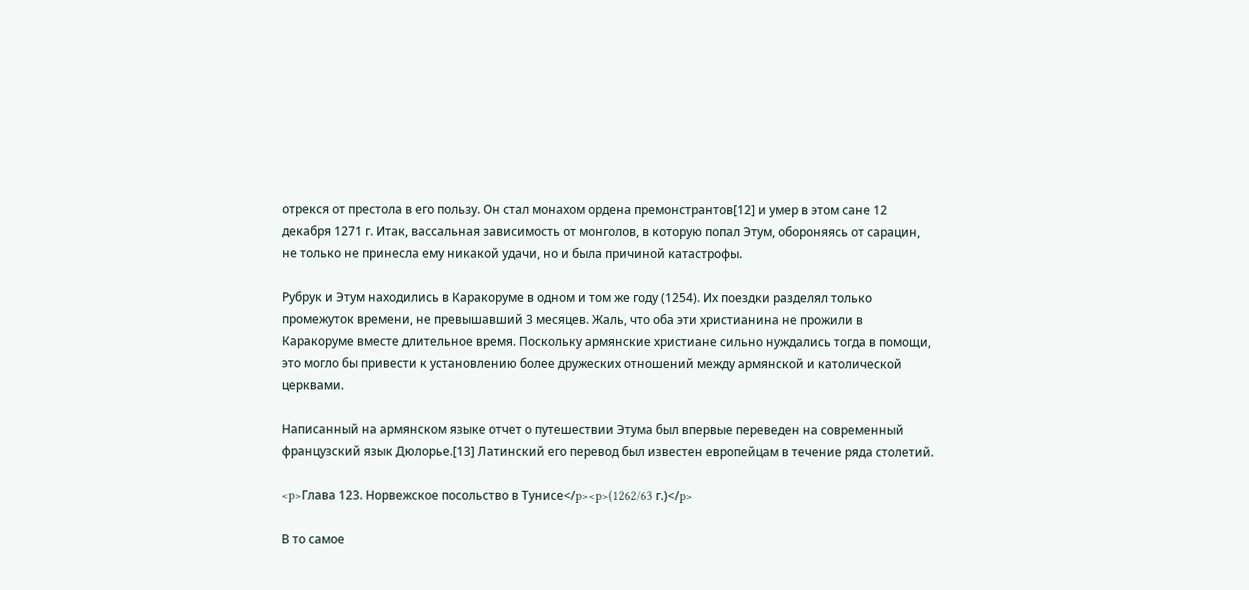отрекся от престола в его пользу. Он стал монахом ордена премонстрантов[12] и умер в этом сане 12 декабря 1271 г. Итак, вассальная зависимость от монголов, в которую попал Этум, обороняясь от сарацин, не только не принесла ему никакой удачи, но и была причиной катастрофы.

Рубрук и Этум находились в Каракоруме в одном и том же году (1254). Их поездки разделял только промежуток времени, не превышавший 3 месяцев. Жаль, что оба эти христианина не прожили в Каракоруме вместе длительное время. Поскольку армянские христиане сильно нуждались тогда в помощи, это могло бы привести к установлению более дружеских отношений между армянской и католической церквами.

Написанный на армянском языке отчет о путешествии Этума был впервые переведен на современный французский язык Дюлорье.[13] Латинский его перевод был известен европейцам в течение ряда столетий.

<p>Глава 123. Норвежское посольство в Тунисе</p><p>(1262/63 г.)</p>

В то самое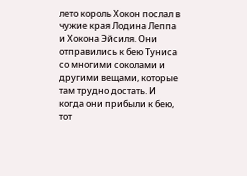лето король Хокон послал в чужие края Лодина Леппа и Хокона Эйсиля. Они отправились к бею Туниса со многими соколами и другими вещами, которые там трудно достать. И когда они прибыли к бею, тот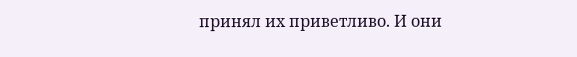принял их приветливо. И они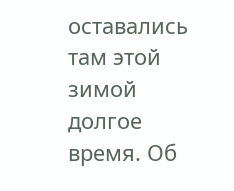оставались там этой зимой долгое время. Об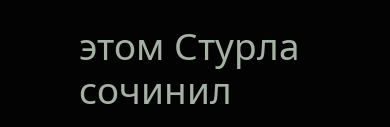этом Стурла сочинил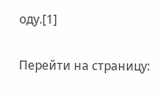оду.[1]

Перейти на страницу: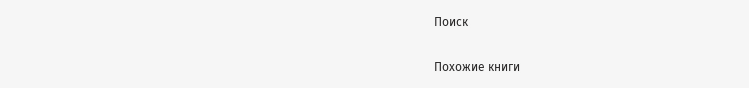Поиск

Похожие книги